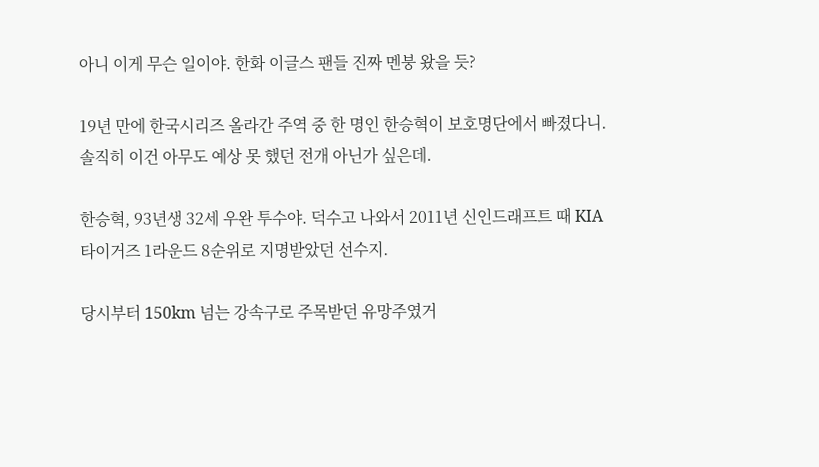아니 이게 무슨 일이야. 한화 이글스 팬들 진짜 멘붕 왔을 듯?

19년 만에 한국시리즈 올라간 주역 중 한 명인 한승혁이 보호명단에서 빠졌다니. 솔직히 이건 아무도 예상 못 했던 전개 아닌가 싶은데.

한승혁, 93년생 32세 우완 투수야. 덕수고 나와서 2011년 신인드래프트 때 KIA 타이거즈 1라운드 8순위로 지명받았던 선수지.

당시부터 150km 넘는 강속구로 주목받던 유망주였거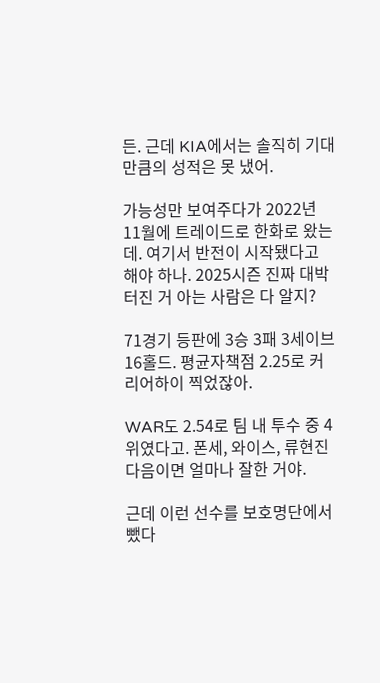든. 근데 KIA에서는 솔직히 기대만큼의 성적은 못 냈어.

가능성만 보여주다가 2022년 11월에 트레이드로 한화로 왔는데. 여기서 반전이 시작됐다고 해야 하나. 2025시즌 진짜 대박 터진 거 아는 사람은 다 알지?

71경기 등판에 3승 3패 3세이브 16홀드. 평균자책점 2.25로 커리어하이 찍었잖아.

WAR도 2.54로 팀 내 투수 중 4위였다고. 폰세, 와이스, 류현진 다음이면 얼마나 잘한 거야.

근데 이런 선수를 보호명단에서 뺐다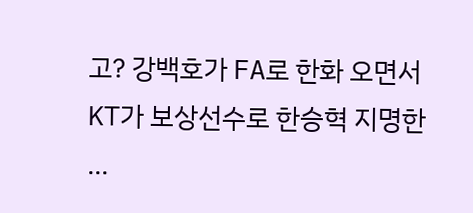고? 강백호가 FA로 한화 오면서 KT가 보상선수로 한승혁 지명한 ...